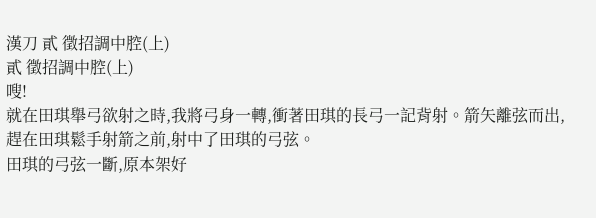漢刀 貳 徵招調中腔(上)
貳 徵招調中腔(上)
嗖!
就在田琪舉弓欲射之時,我將弓身一轉,衝著田琪的長弓一記背射。箭矢離弦而出,趕在田琪鬆手射箭之前,射中了田琪的弓弦。
田琪的弓弦一斷,原本架好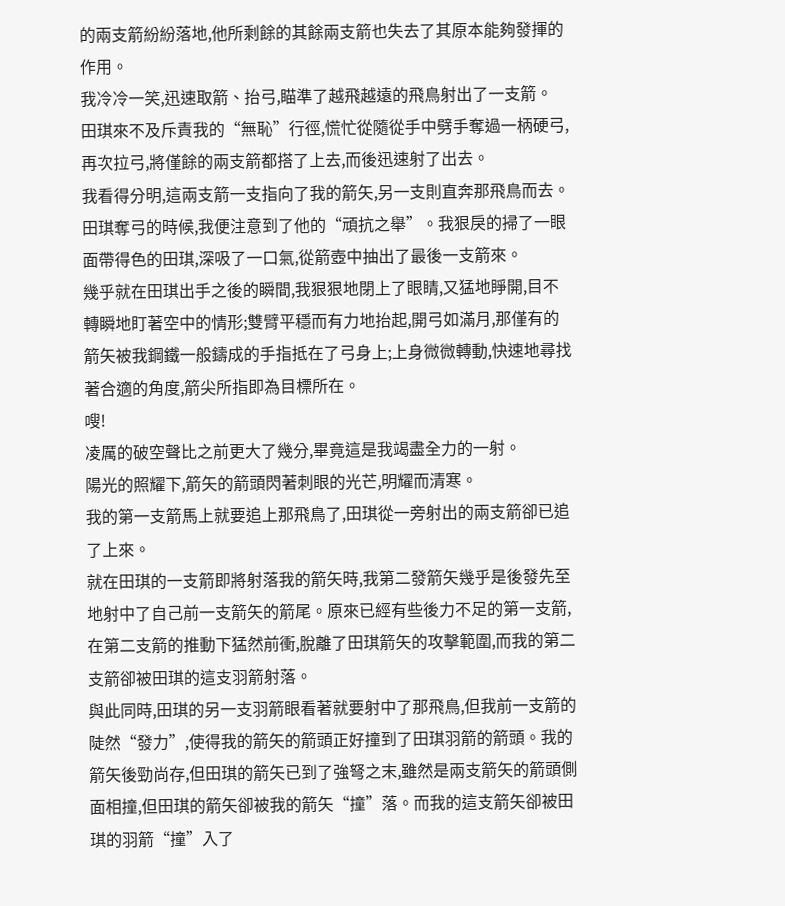的兩支箭紛紛落地,他所剩餘的其餘兩支箭也失去了其原本能夠發揮的作用。
我冷冷一笑,迅速取箭、抬弓,瞄準了越飛越遠的飛鳥射出了一支箭。
田琪來不及斥責我的“無恥”行徑,慌忙從隨從手中劈手奪過一柄硬弓,再次拉弓,將僅餘的兩支箭都搭了上去,而後迅速射了出去。
我看得分明,這兩支箭一支指向了我的箭矢,另一支則直奔那飛鳥而去。
田琪奪弓的時候,我便注意到了他的“頑抗之舉”。我狠戾的掃了一眼面帶得色的田琪,深吸了一口氣,從箭壺中抽出了最後一支箭來。
幾乎就在田琪出手之後的瞬間,我狠狠地閉上了眼睛,又猛地睜開,目不轉瞬地盯著空中的情形;雙臂平穩而有力地抬起,開弓如滿月,那僅有的箭矢被我鋼鐵一般鑄成的手指抵在了弓身上;上身微微轉動,快速地尋找著合適的角度,箭尖所指即為目標所在。
嗖!
凌厲的破空聲比之前更大了幾分,畢竟這是我竭盡全力的一射。
陽光的照耀下,箭矢的箭頭閃著刺眼的光芒,明耀而清寒。
我的第一支箭馬上就要追上那飛鳥了,田琪從一旁射出的兩支箭卻已追了上來。
就在田琪的一支箭即將射落我的箭矢時,我第二發箭矢幾乎是後發先至地射中了自己前一支箭矢的箭尾。原來已經有些後力不足的第一支箭,在第二支箭的推動下猛然前衝,脫離了田琪箭矢的攻擊範圍,而我的第二支箭卻被田琪的這支羽箭射落。
與此同時,田琪的另一支羽箭眼看著就要射中了那飛鳥,但我前一支箭的陡然“發力”,使得我的箭矢的箭頭正好撞到了田琪羽箭的箭頭。我的箭矢後勁尚存,但田琪的箭矢已到了強弩之末,雖然是兩支箭矢的箭頭側面相撞,但田琪的箭矢卻被我的箭矢“撞”落。而我的這支箭矢卻被田琪的羽箭“撞”入了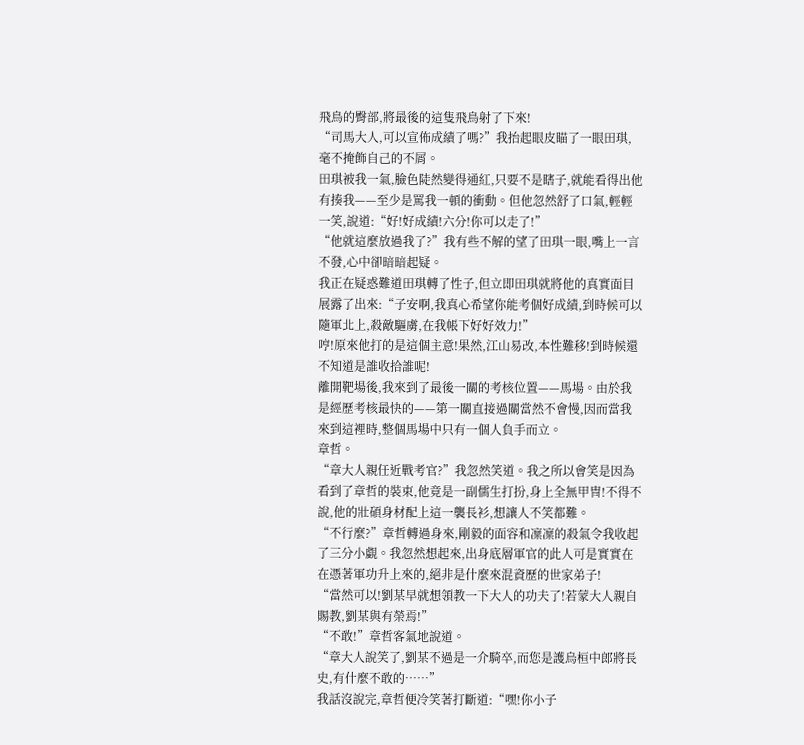飛鳥的臀部,將最後的這隻飛鳥射了下來!
“司馬大人,可以宣佈成績了嗎?”我抬起眼皮瞄了一眼田琪,毫不掩飾自己的不屑。
田琪被我一氣,臉色陡然變得通紅,只要不是瞎子,就能看得出他有揍我——至少是罵我一頓的衝動。但他忽然舒了口氣,輕輕一笑,說道:“好!好成績!六分!你可以走了!”
“他就這麼放過我了?”我有些不解的望了田琪一眼,嘴上一言不發,心中卻暗暗起疑。
我正在疑惑難道田琪轉了性子,但立即田琪就將他的真實面目展露了出來:“子安啊,我真心希望你能考個好成績,到時候可以隨軍北上,殺敵驅虜,在我帳下好好效力!”
哼!原來他打的是這個主意!果然,江山易改,本性難移!到時候還不知道是誰收拾誰呢!
離開靶場後,我來到了最後一關的考核位置——馬場。由於我是經歷考核最快的——第一關直接過關當然不會慢,因而當我來到這裡時,整個馬場中只有一個人負手而立。
章哲。
“章大人親任近戰考官?”我忽然笑道。我之所以會笑是因為看到了章哲的裝束,他竟是一副儒生打扮,身上全無甲冑!不得不說,他的壯碩身材配上這一襲長衫,想讓人不笑都難。
“不行麼?”章哲轉過身來,剛毅的面容和凜凜的殺氣令我收起了三分小覷。我忽然想起來,出身底層軍官的此人可是實實在在憑著軍功升上來的,絕非是什麼來混資歷的世家弟子!
“當然可以!劉某早就想領教一下大人的功夫了!若蒙大人親自賜教,劉某與有榮焉!”
“不敢!”章哲客氣地說道。
“章大人說笑了,劉某不過是一介騎卒,而您是護烏桓中郎將長史,有什麼不敢的……”
我話沒說完,章哲便冷笑著打斷道:“嘿!你小子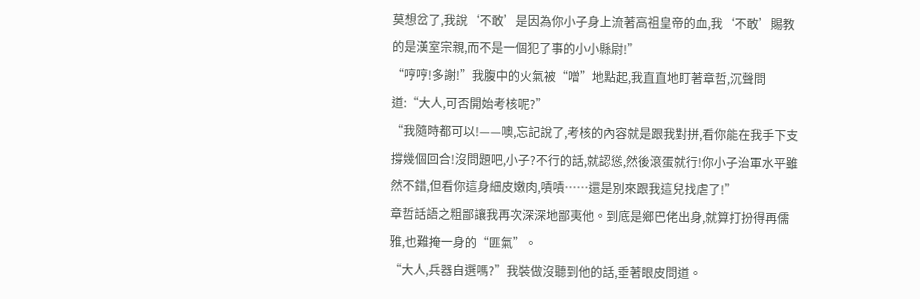莫想岔了,我說‘不敢’是因為你小子身上流著高祖皇帝的血,我‘不敢’賜教的是漢室宗親,而不是一個犯了事的小小縣尉!”
“哼哼!多謝!”我腹中的火氣被“噌”地點起,我直直地盯著章哲,沉聲問道:“大人,可否開始考核呢?”
“我隨時都可以!——噢,忘記說了,考核的內容就是跟我對拼,看你能在我手下支撐幾個回合!沒問題吧,小子?不行的話,就認慫,然後滾蛋就行!你小子治軍水平雖然不錯,但看你這身細皮嫩肉,嘖嘖……還是別來跟我這兒找虐了!”
章哲話語之粗鄙讓我再次深深地鄙夷他。到底是鄉巴佬出身,就算打扮得再儒雅,也難掩一身的“匪氣”。
“大人,兵器自選嗎?”我裝做沒聽到他的話,垂著眼皮問道。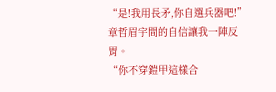“是!我用長矛,你自選兵器吧!”章哲眉宇間的自信讓我一陣反胃。
“你不穿鎧甲這樣合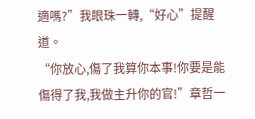適嗎?”我眼珠一轉,“好心”提醒道。
“你放心,傷了我算你本事!你要是能傷得了我,我做主升你的官!”章哲一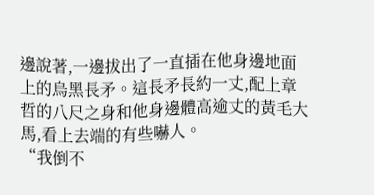邊說著,一邊拔出了一直插在他身邊地面上的烏黑長矛。這長矛長約一丈,配上章哲的八尺之身和他身邊體高逾丈的黃毛大馬,看上去端的有些嚇人。
“我倒不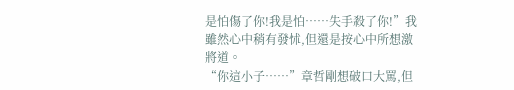是怕傷了你!我是怕……失手殺了你!”我雖然心中稍有發怵,但還是按心中所想激將道。
“你這小子……”章哲剛想破口大罵,但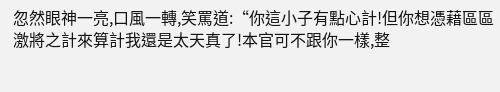忽然眼神一亮,口風一轉,笑罵道:“你這小子有點心計!但你想憑藉區區激將之計來算計我還是太天真了!本官可不跟你一樣,整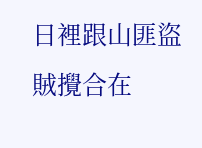日裡跟山匪盜賊攪合在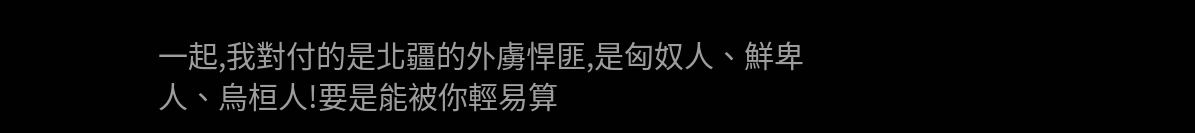一起,我對付的是北疆的外虜悍匪,是匈奴人、鮮卑人、烏桓人!要是能被你輕易算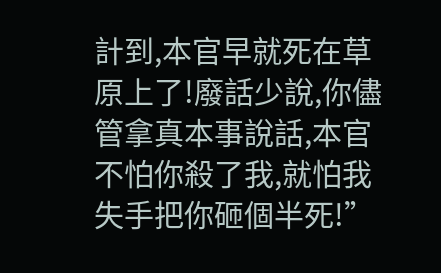計到,本官早就死在草原上了!廢話少說,你儘管拿真本事說話,本官不怕你殺了我,就怕我失手把你砸個半死!”